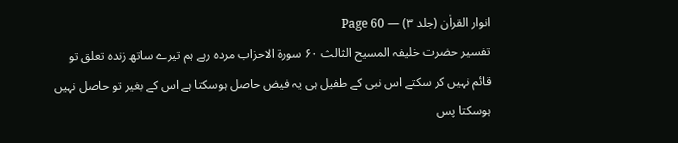انوار القراٰن (جلد ۳) — Page 60
تفسیر حضرت خلیفہ المسیح الثالث ۶۰ سورة الاحزاب مردہ رہے ہم تیرے ساتھ زندہ تعلق تو قائم نہیں کر سکتے اس نبی کے طفیل ہی یہ فیض حاصل ہوسکتا ہے اس کے بغیر تو حاصل نہیں ہوسکتا پس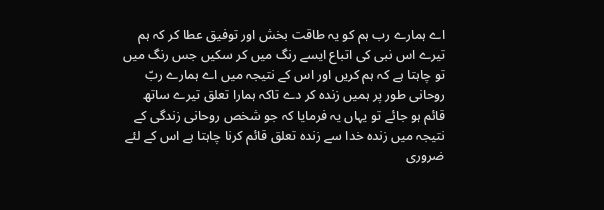اے ہمارے رب ہم کو یہ طاقت بخش اور توفیق عطا کر کہ ہم تیرے اس نبی کی اتباع ایسے رنگ میں کر سکیں جس رنگ میں تو چاہتا ہے کہ ہم کریں اور اس کے نتیجہ میں اے ہمارے ربّ روحانی طور پر ہمیں زندہ کر دے تاکہ ہمارا تعلق تیرے ساتھ قائم ہو جائے تو یہاں یہ فرمایا کہ جو شخص روحانی زندگی کے نتیجہ میں زندہ خدا سے زندہ تعلق قائم کرنا چاہتا ہے اس کے لئے ضروری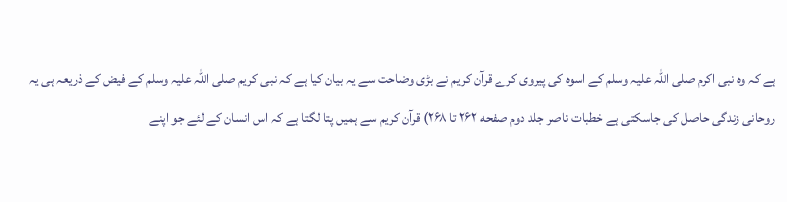ہے کہ وہ نبی اکرم صلی اللہ علیہ وسلم کے اسوہ کی پیروی کرے قرآن کریم نے بڑی وضاحت سے یہ بیان کیا ہے کہ نبی کریم صلی اللہ علیہ وسلم کے فیض کے ذریعہ ہی یہ روحانی زندگی حاصل کی جاسکتی ہے خطبات ناصر جلد دوم صفحه ۲۶۲ تا ۲۶۸) قرآن کریم سے ہمیں پتا لگتا ہے کہ اس انسان کے لئے جو اپنے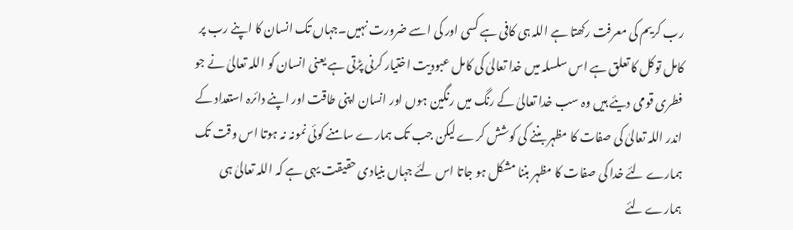رب کریم کی معرفت رکھتا ہے اللہ ہی کافی ہے کسی اور کی اسے ضرورت نہیں۔جہاں تک انسان کا اپنے رب پر کامل توکل کا تعلق ہے اس سلسلہ میں خدا تعالیٰ کی کامل عبودیت اختیار کرنی پڑتی ہے یعنی انسان کو اللہ تعالیٰ نے جو فطری قومی دیئے ہیں وہ سب خدا تعالیٰ کے رنگ میں رنگین ہوں اور انسان اپنی طاقت اور اپنے دائرہ استعداد کے اندر اللہ تعالیٰ کی صفات کا مظہر بننے کی کوشش کرے لیکن جب تک ہمارے سامنے کوئی نمونہ نہ ہوتا اس وقت تک ہمارے لئے خدا کی صفات کا مظہر بننا مشکل ہو جاتا اس لئے جہاں بنیادی حقیقت یہی ہے کہ اللہ تعالیٰ ہی ہمارے لئے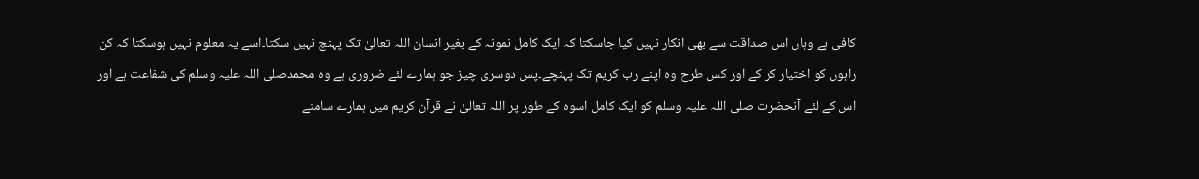کافی ہے وہاں اس صداقت سے بھی انکار نہیں کیا جاسکتا کہ ایک کامل نمونہ کے بغیر انسان اللہ تعالیٰ تک پہنچ نہیں سکتا۔اسے یہ معلوم نہیں ہوسکتا کہ کن راہوں کو اختیار کر کے اور کس طرح وہ اپنے رب کریم تک پہنچے۔پس دوسری چیز جو ہمارے لئے ضروری ہے وہ محمدصلی اللہ علیہ وسلم کی شفاعت ہے اور اس کے لئے آنحضرت صلی اللہ علیہ وسلم کو ایک کامل اسوہ کے طور پر اللہ تعالیٰ نے قرآن کریم میں ہمارے سامنے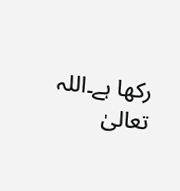رکھا ہے۔اللہ تعالیٰ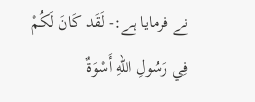نے فرمایا ہے:- لَقَد كَانَ لَكُمْ فِي رَسُولِ اللهِ أَسْوَةٌ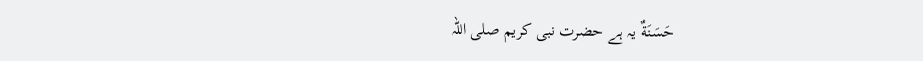حَسَنَةٌ یہ ہے حضرت نبی کریم صلی اللہ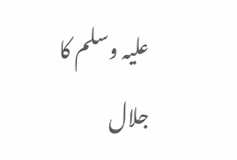علیہ وسلم کا جلال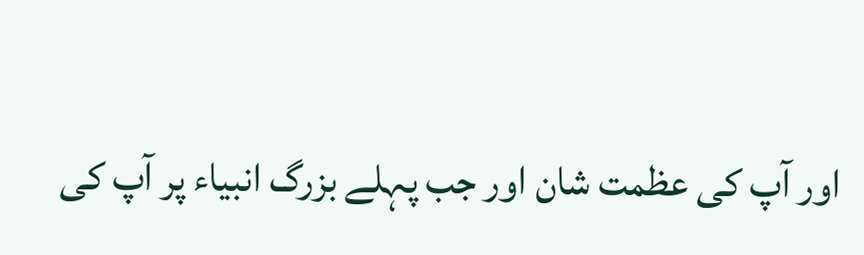اور آپ کی عظمت شان اور جب پہلے بزرگ انبیاء پر آپ کی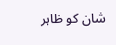شان کو ظاہر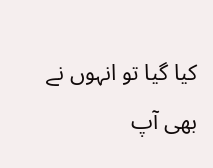کیا گیا تو انہوں نے بھی آپ